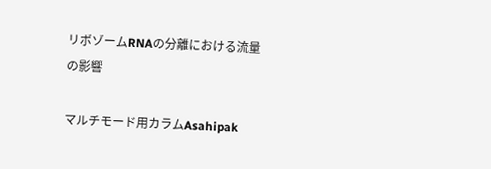リボゾームRNAの分離における流量の影響

マルチモード用カラムAsahipak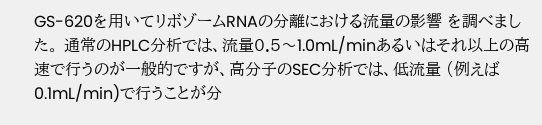GS-620を用いてリボゾームRNAの分離における流量の影響 を調べました。 通常のHPLC分析では、流量0.5〜1.0mL/minあるいはそれ以上の高速で行うのが一般的ですが、高分子のSEC分析では、低流量 (例えば 0.1mL/min)で行うことが分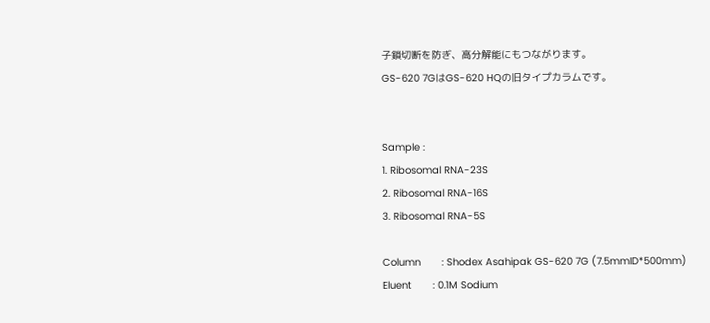子鎖切断を防ぎ、高分解能にもつながります。
GS-620 7GはGS-620 HQの旧タイプカラムです。


Sample :
1. Ribosomal RNA-23S
2. Ribosomal RNA-16S
3. Ribosomal RNA-5S

Column       : Shodex Asahipak GS-620 7G (7.5mmID*500mm)
Eluent       : 0.1M Sodium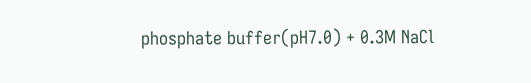phosphate buffer(pH7.0) + 0.3M NaCl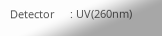Detector     : UV(260nm)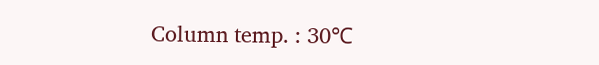Column temp. : 30℃